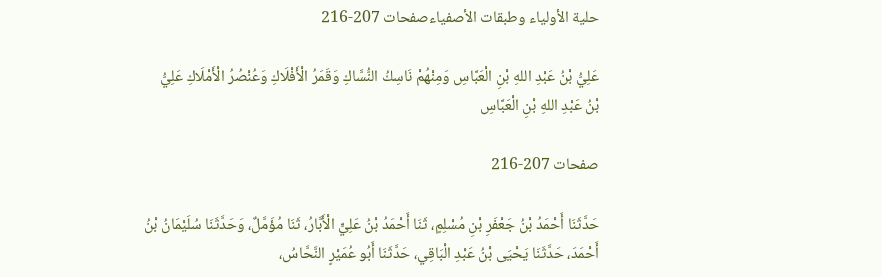حلية الأولياء وطبقات الأصفياءصفحات 207-216

عَلِيُّ بْنُ عَبْدِ اللهِ بْنِ الْعَبَّاسِ وَمِنْهُمْ نَاسِكُ النُّسَّاكِ وَقَمَرُ الْأَفْلَاكِ وَعُنْصُرُ الْأَمْلَاكِ عَلِيُّ بْنُ عَبْدِ اللهِ بْنِ الْعَبَّاسِ

صفحات 207-216

حَدَّثَنَا أَحْمَدُ بْنُ جَعْفَرِ بْنِ مُسْلِمٍ، ثَنَا أَحْمَدُ بْنُ عَلِيٍّ الْأَبَّارُ، ثَنَا مُؤَمَّلٌ، وَحَدَّثَنَا سُلَيْمَانُ بْنُ أَحْمَدَ، حَدَّثَنَا يَحْيَى بْنُ عَبْدِ الْبَاقِي، حَدَّثَنَا أَبُو عُمَيْرٍ النَّحَّاسُ،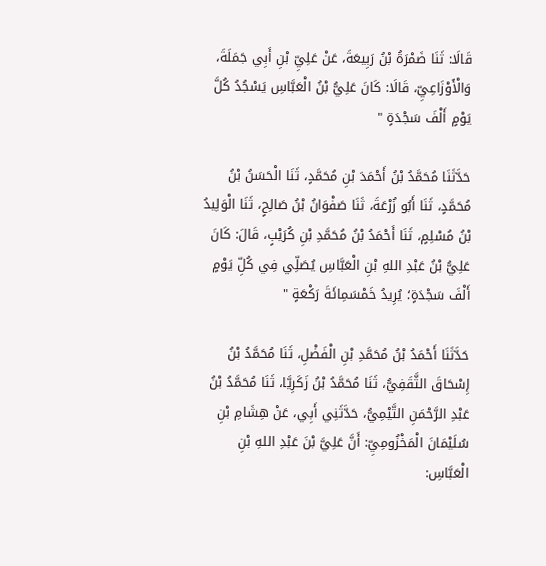قَالَا: ثَنَا ضَمْرَةُ بْنُ رَبِيعَةَ، عَنْ عَلِيِّ بْنِ أَبِي جَمَلَةَ، وَالْأَوْزَاعِيِّ، قَالَا: كَانَ عَلِيُّ بْنُ الْعَبَّاسِ يَسْجُدُ كُلَّ يَوْمٍ أَلْفَ سَجْدَةٍ "

حَدَّثَنَا مُحَمَّدُ بْنُ أَحْمَدَ بْنِ مُحَمَّدٍ، ثَنَا الْحَسَنُ بْنُ مُحَمَّدٍ، ثَنَا أَبُو زُرْعَةَ، ثَنَا صَفْوَانُ بْنُ صَالِحٍ، ثَنَا الْوَلِيدُ بْنُ مُسْلِمٍ، ثَنَا أَحْمَدُ بْنُ مُحَمَّدِ بْنِ كُرَيْبٍ، قَالَ: كَانَ عَلِيُّ بْنُ عَبْدِ اللهِ بْنِ الْعَبَّاسِ يُصَلِّي فِي كُلِّ يَوْمٍ أَلْفَ سَجْدَةٍ؛ يُرِيدُ خَمْسَمِائَةَ رَكْعَةٍ "

حَدَّثَنَا أَحْمَدُ بْنُ مُحَمَّدِ بْنِ الْفَضْلِ، ثَنَا مُحَمَّدُ بْنُ إِسْحَاقَ الثَّقَفِيُّ، ثَنَا مُحَمَّدُ بْنُ زَكَرِيَّا، ثَنَا مُحَمَّدُ بْنُ عَبْدِ الرَّحْمَنِ التَّيْمِيُّ، حَدَّثَنِي أَبِي، عَنْ هِشَامِ بْنِ سُلَيْمَانَ الْمَخْزُومِيِّ: أَنَّ عَلِيَّ بْنَ عَبْدِ اللهِ بْنِ الْعَبَّاسِ: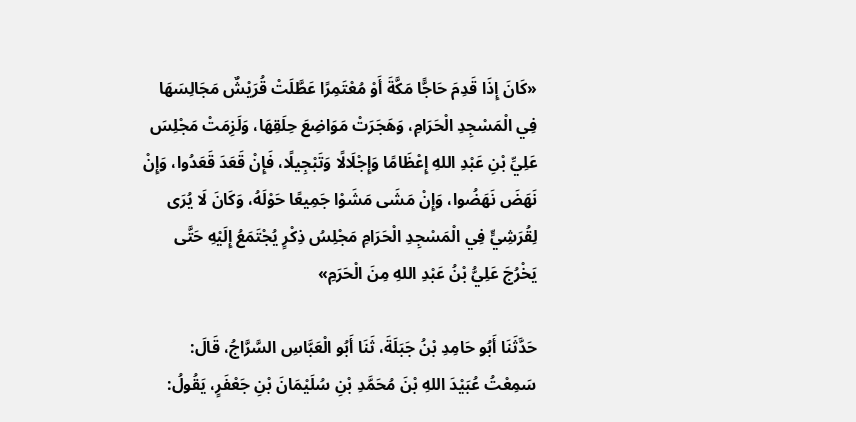«كَانَ إِذَا قَدِمَ حَاجًّا مَكَّةَ أَوْ مُعْتَمِرًا عَطَّلَتْ قُرَيْشٌ مَجَالِسَهَا فِي الْمَسْجِدِ الْحَرَامِ، وَهَجَرَتْ مَوَاضِعَ حِلَقِهَا، وَلَزِمَتْ مَجْلِسَ عَلِيِّ بْنِ عَبْدِ اللهِ إِعْظَامًا وَإِجْلَالًا وَتَبْجِيلًا، فَإِنْ قَعَدَ قَعَدُوا، وَإِنْ نَهَضَ نَهَضُوا، وَإِنْ مَشَى مَشَوْا جَمِيعًا حَوْلَهُ، وَكَانَ لَا يُرَى لِقُرَشِيٍّ فِي الْمَسْجِدِ الْحَرَامِ مَجْلِسُ ذِكْرٍ يُجْتَمَعُ إِلَيْهِ حَتَّى يَخْرُجَ عَلِيُّ بْنُ عَبْدِ اللهِ مِنَ الْحَرَمِ»

حَدَّثَنَا أَبُو حَامِدِ بْنُ جَبَلَةَ، ثَنَا أَبُو الْعَبَّاسِ السَّرَّاجُ، قَالَ: سَمِعْتُ عُبَيْدَ اللهِ بْنَ مُحَمَّدِ بْنِ سُلَيْمَانَ بْنِ جَعْفَرٍ، يَقُولُ: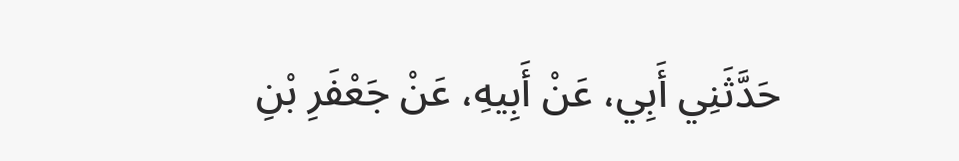حَدَّثَنِي أَبِي، عَنْ أَبِيهِ، عَنْ جَعْفَرِ بْنِ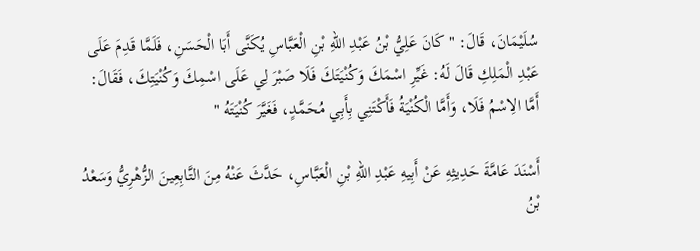سُلَيْمَانَ، قَالَ: " كَانَ عَلِيُّ بْنُ عَبْدِ اللهِ بْنِ الْعَبَّاسِ يُكَنَّى أَبَا الْحَسَنِ، فَلَمَّا قَدِمَ عَلَى عَبْدِ الْمَلِكِ قَالَ لَهُ: غَيِّرِ اسْمَكَ وَكُنْيَتَكَ فَلَا صَبْرَ لِي عَلَى اسْمِكَ وَكُنْيَتِكَ، فَقَالَ: أَمَّا الِاسْمُ فَلَا، وَأَمَّا الْكُنْيَةُ فَأَكْتَنِي بِأَبِي مُحَمَّدٍ، فَغَيَّرَ كُنْيَتَهُ "

أَسْنَدَ عَامَّةَ حَدِيثِهِ عَنْ أَبِيهِ عَبْدِ اللهِ بْنِ الْعَبَّاسِ، حَدَّثَ عَنْهُ مِنَ التَّابِعِينَ الزُّهْرِيُّ وَسَعْدُ بْنُ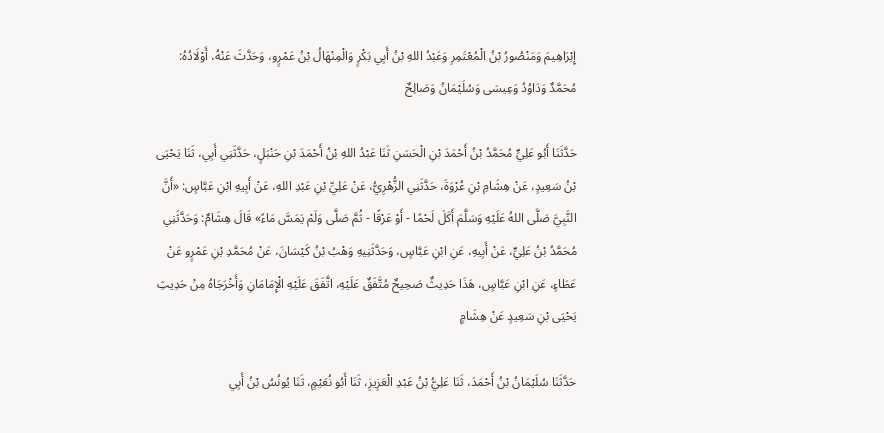إِبْرَاهِيمَ وَمَنْصُورُ بْنُ الْمُعْتَمِرِ وَعَبْدُ اللهِ بْنُ أَبِي بَكْرٍ وَالْمِنْهَالُ بْنُ عَمْرٍو، وَحَدَّثَ عَنْهُ، أَوْلَادُهُ: مُحَمَّدٌ وَدَاوُدُ وَعِيسَى وَسُلَيْمَانُ وَصَالِحٌ

حَدَّثَنَا أَبُو عَلِيٍّ مُحَمَّدُ بْنُ أَحْمَدَ بْنِ الْحَسَنِ ثَنَا عَبْدُ اللهِ بْنُ أَحْمَدَ بْنِ حَنْبَلٍ، حَدَّثَنِي أَبِي، ثَنَا يَحْيَى بْنُ سَعِيدٍ، عَنْ هِشَامِ بْنِ عُرْوَةَ، حَدَّثَنِي الزُّهْرِيُّ، عَنْ عَلِيِّ بْنِ عَبْدِ اللهِ، عَنْ أَبِيهِ ابْنِ عَبَّاسٍ: «أَنَّ النَّبِيَّ صَلَّى اللهُ عَلَيْهِ وَسَلَّمَ أَكَلَ لَحْمًا - أَوْ عَرْقًا - ثُمَّ صَلَّى وَلَمْ يَمَسَّ مَاءً» قَالَ هِشَامٌ: وَحَدَّثَنِي مُحَمَّدُ بْنُ عَلِيٍّ، عَنْ أَبِيهِ، عَنِ ابْنِ عَبَّاسٍ، وَحَدَّثَنِيهِ وَهْبُ بْنُ كَيْسَانَ، عَنْ مُحَمَّدِ بْنِ عَمْرٍو عَنْ عَطَاءٍ، عَنِ ابْنِ عَبَّاسٍ، هَذَا حَدِيثٌ صَحِيحٌ مُتَّفَقٌ عَلَيْهِ، اتَّفَقَ عَلَيْهِ الْإِمَامَانِ وَأَخْرَجَاهُ مِنْ حَدِيثِ يَحْيَى بْنِ سَعِيدٍ عَنْ هِشَامٍ

حَدَّثَنَا سُلَيْمَانُ بْنُ أَحْمَدَ، ثَنَا عَلِيُّ بْنُ عَبْدِ الْعَزِيزِ، ثَنَا أَبُو نُعَيْمٍ، ثَنَا يُونُسُ بْنُ أَبِي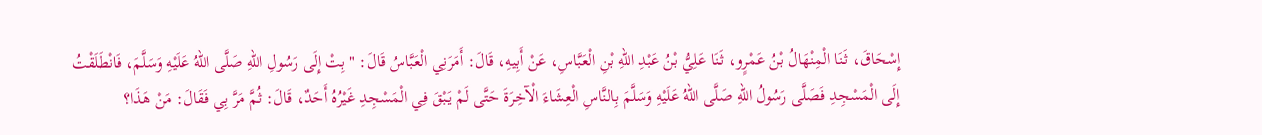إِسْحَاقَ، ثَنَا الْمِنْهَالُ بْنُ عَمْرٍو، ثَنَا عَلِيُّ بْنُ عَبْدِ اللهِ بْنِ الْعَبَّاسِ، عَنْ أَبِيهِ، قَالَ: أَمَرَنِي الْعَبَّاسُ قَالَ: " بِتْ إِلَى رَسُولِ اللهِ صَلَّى اللهُ عَلَيْهِ وَسَلَّمَ، فَانْطَلَقْتُ إِلَى الْمَسْجِدِ فَصَلَّى رَسُولُ اللهِ صَلَّى اللهُ عَلَيْهِ وَسَلَّمَ بِالنَّاسِ الْعِشَاءَ الْآخِرَةَ حَتَّى لَمْ يَبْقَ فِي الْمَسْجِدِ غَيْرُهُ أَحَدٌ، قَالَ: ثُمَّ مَرَّ بِي فَقَالَ: مَنْ هَذَا؟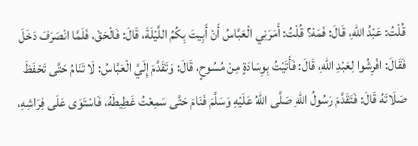قُلْتُ: عَبْدُ اللهِ، قَالَ: فَمَهْ؟ قُلْتُ: أَمَرَنِي الْعَبَّاسُ أَنْ أَبِيتَ بِكُمُ اللَّيْلَةَ، قَالَ: فَالْحَقْ، فَلَمَّا انْصَرَفَ دَخَلَ فَقَالَ: افْرِشُوا لِعَبْدِ اللهِ، قَالَ: فَأَتَيْتُ بِوِسَادَةٍ مِنْ مُسُوحٍ، قَالَ: وَتَقَدَّمَ إِلَيَّ الْعَبَّاسُ: لَا تَنَامُ حَتَّى تَحْفَظَ صَلَاتَهُ قَالَ: فَتَقَدَّمَ رَسُولُ اللهِ صَلَّى اللهُ عَلَيْهِ وَسَلَّمَ فَنَامَ حَتَّى سَمِعْتُ غَطِيطَهُ، فَاسْتَوَى عَلَى فِرَاشِهِ،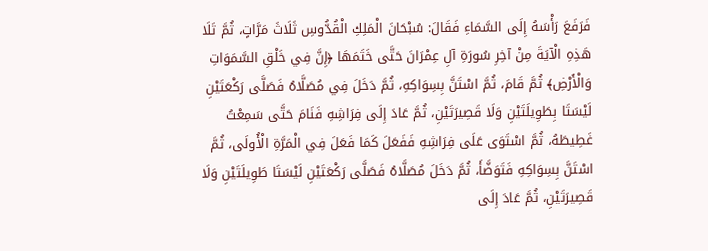فَرَفَعَ رَأْسَهُ إِلَى السَّمَاءِ فَقَالَ: سُبْحَانَ الْمَلِكِ الْقُدُّوسِ ثَلَاثَ مَرَّاتٍ، ثُمَّ تَلَا هَذِهِ الْآيَةَ مِنْ آخِرِ سُورَةِ آلِ عِمْرَانَ حَتَّى خَتَمَهَا ﴿إِنَّ فِي خَلْقِ السَّمَوَاتِ وَالْأَرْضِ﴾ ثُمَّ قَامَ، ثُمَّ اسْتَنَّ بِسِوَاكِهِ، ثُمَّ دَخَلَ فِي مُصَلَّاهُ فَصَلَّى رَكْعَتَيْنِ لَيْسَتَا بِطَوِيلَتَيْنِ وَلَا قَصِيرَتَيْنِ، ثُمَّ عَادَ إِلَى فِرَاشِهِ فَنَامَ حَتَّى سَمِعْتُ غَطِيطَهُ، ثُمَّ اسْتَوَى عَلَى فِرَاشِهِ فَفَعَلَ كَمَا فَعَلَ فِي الْمَرَّةِ الْأُولَى، ثُمَّ اسْتَنَّ بِسِوَاكِهِ فَتَوَضَّأَ، ثُمَّ دَخَلَ مُصَلَّاهُ فَصَلَّى رَكْعَتَيْنِ لَيْسَتَا طَوِيلَتَيْنِ وَلَا قَصِيرَتَيْنِ، ثُمَّ عَادَ إِلَى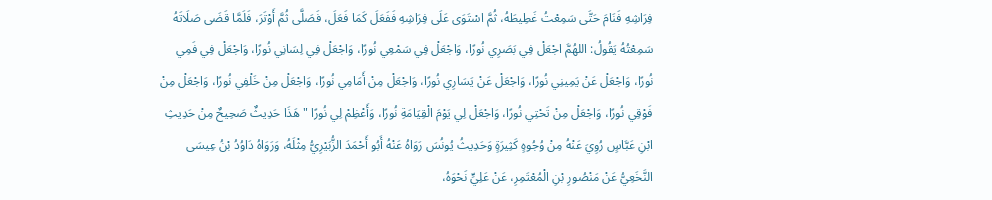فِرَاشِهِ فَنَامَ حَتَّى سَمِعْتُ غَطِيطَهُ، ثُمَّ اسْتَوَى عَلَى فِرَاشِهِ فَفَعَلَ كَمَا فَعَلَ، فَصَلَّى ثُمَّ أَوْتَرَ، فَلَمَّا قَضَى صَلَاتَهُ سَمِعْتُهُ يَقُولُ: اللهُمَّ اجْعَلْ فِي بَصَرِي نُورًا، وَاجْعَلْ فِي سَمْعِي نُورًا، وَاجْعَلْ فِي لِسَانِي نُورًا، وَاجْعَلْ فِي فَمِي نُورًا، وَاجْعَلْ عَنْ يَمِينِي نُورًا، وَاجْعَلْ عَنْ يَسَارِي نُورًا، وَاجْعَلْ مِنْ أَمَامِي نُورًا، وَاجْعَلْ مِنْ خَلْفِي نُورًا، وَاجْعَلْ مِنْ فَوْقِي نُورًا، وَاجْعَلْ مِنْ تَحْتِي نُورًا، وَاجْعَلْ لِي يَوْمَ الْقِيَامَةِ نُورًا، وَأَعْظِمْ لِي نُورًا " هَذَا حَدِيثٌ صَحِيحٌ مِنْ حَدِيثِ ابْنِ عَبَّاسٍ رُوِيَ عَنْهُ مِنْ وُجُوهٍ كَثِيرَةٍ وَحَدِيثُ يُونُسَ رَوَاهُ عَنْهُ أَبُو أَحْمَدَ الزُّبَيْرِيُّ مِثْلَهُ، وَرَوَاهُ دَاوُدُ بْنُ عِيسَى النَّخَعِيُّ عَنْ مَنْصُورِ بْنِ الْمُعْتَمِرِ، عَنْ عَلِيٍّ نَحْوَهُ،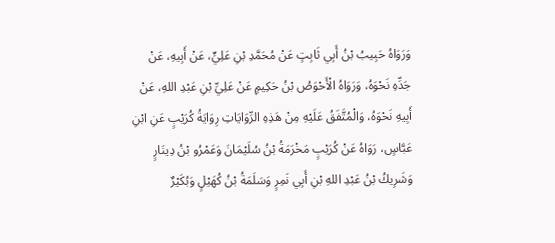وَرَوَاهُ حَبِيبُ بْنُ أَبِي ثَابِتٍ عَنْ مُحَمَّدِ بْنِ عَلِيٍّ، عَنْ أَبِيهِ، عَنْ جَدِّهِ نَحْوَهُ، وَرَوَاهُ الْأَحْوَصُ بْنُ حَكِيمٍ عَنْ عَلِيِّ بْنِ عَبْدِ اللهِ، عَنْ أَبِيهِ نَحْوَهُ، وَالْمُتَّفَقُ عَلَيْهِ مِنْ هَذِهِ الرِّوَايَاتِ رِوَايَةُ كُرَيْبٍ عَنِ ابْنِ عَبَّاسٍ، رَوَاهُ عَنْ كُرَيْبٍ مَخْرَمَةُ بْنُ سُلَيْمَانَ وَعَمْرُو بْنُ دِينَارٍ وَشَرِيكُ بْنُ عَبْدِ اللهِ بْنِ أَبِي نَمِرٍ وَسَلَمَةُ بْنُ كُهَيْلٍ وَبُكَيْرٌ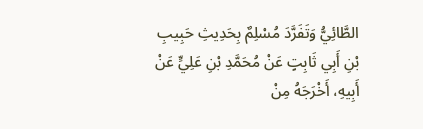الطَّائِيُّ وَتَفَرَّدَ مُسْلِمٌ بِحَدِيثِ حَبِيبِ بْنِ أَبِي ثَابِتٍ عَنْ مُحَمَّدِ بْنِ عَلِيٍّ عَنْ أَبِيهِ، أَخْرَجَهُ مِنْ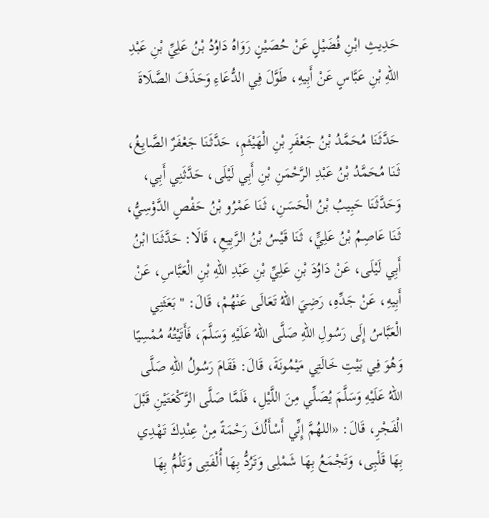حَدِيثِ ابْنِ فُضَيْلٍ عَنْ حُصَيْنٍ رَوَاهُ دَاوُدُ بْنُ عَلِيِّ بْنِ عَبْدِ اللهِ بْنِ عَبَّاسٍ عَنْ أَبِيهِ، طَوَّلَ فِي الدُّعَاءِ وَحَذَفَ الصَّلَاةَ

حَدَّثَنَا مُحَمَّدُ بْنُ جَعْفَرِ بْنِ الْهَيْثَمِ، حَدَّثَنَا جَعْفَرٌ الصَّايِغُ، ثَنَا مُحَمَّدُ بْنُ عَبْدِ الرَّحْمَنِ بْنِ أَبِي لَيْلَى، حَدَّثَنِي أَبِي، وَحَدَّثَنَا حَبِيبُ بْنُ الْحَسَنِ، ثَنَا عَمْرُو بْنُ حَفْصٍ الدَّوْسِيُّ، ثَنَا عَاصِمُ بْنُ عَلِيٍّ، ثَنَا قَيْسُ بْنُ الرَّبِيعِ، قَالَا: حَدَّثَنَا ابْنُ أَبِي لَيْلَى، عَنْ دَاوُدَ بْنِ عَلِيِّ بْنِ عَبْدِ اللهِ بْنِ الْعَبَّاسِ، عَنْ أَبِيهِ، عَنْ جَدِّهِ، رَضِيَ اللهُ تَعَالَى عَنْهُمْ، قَالَ: " بَعَثَنِي الْعَبَّاسُ إِلَى رَسُولِ اللهِ صَلَّى اللهُ عَلَيْهِ وَسَلَّمَ، فَأَتَيْتُهُ مُمْسِيًا وَهُوَ فِي بَيْتِ خَالَتِي مَيْمُونَةَ، قَالَ: فَقَامَ رَسُولُ اللهِ صَلَّى اللهُ عَلَيْهِ وَسَلَّمَ يُصَلِّي مِنَ اللَّيْلِ، فَلَمَّا صَلَّى الرَّكْعَتَيْنِ قَبْلَ الْفَجْرِ، قَالَ: «اللهُمَّ إِنِّي أَسْأَلُكَ رَحْمَةً مِنْ عِنْدِكَ تَهْدِي بِهَا قَلْبِى، وَتَجْمَعُ بِهَا شَمْلِى وَتَرُدُّ بِهَا أُلْفَتِى وَتَلُمُّ بِهَا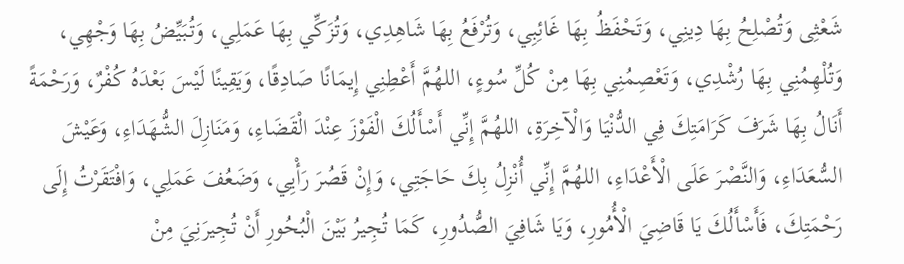شَعْثِى وَتُصْلِحُ بِهَا دِينِي، وَتَحْفَظُ بِهَا غَائِبِي، وَتُرْفَعُ بِهَا شَاهِدِي، وَتُزَكِّي بِهَا عَمَلِي، وَتُبَيِّضُ بِهَا وَجْهِي، وَتُلْهِمُنِي بِهَا رُشْدِي، وَتَعْصِمُنِي بِهَا مِنْ كُلِّ سُوءٍ، اللهُمَّ أَعْطِنِي إِيمَانًا صَادِقًا، وَيَقِينًا لَيْسَ بَعْدَهُ كُفْرٌ، وَرَحْمَةً أَنَالُ بِهَا شَرَفَ كَرَامَتِكَ فِي الدُّنْيَا وَالْآخِرَةِ، اللهُمَّ إِنِّي أَسْأَلُكَ الْفَوْزَ عِنْدَ الْقَضَاءِ، وَمَنَازِلَ الشُّهَدَاءِ، وَعَيْشَ السُّعَدَاءِ، وَالنَّصْرَ عَلَى الْأَعْدَاءِ، اللهُمَّ إِنِّي أُنْزِلُ بِكَ حَاجَتِي، وَإِنْ قَصُرَ رَأْيِي، وَضَعُفَ عَمَلِي، وَافْتَقَرْتُ إِلَى رَحْمَتِكَ، فَأَسْأَلُكَ يَا قَاضِيَ الْأُمُورِ، وَيَا شَافِيَ الصُّدُورِ، كَمَا تُجِيرُ بَيْنَ الْبُحُورِ أَنْ تُجِيرَنِيَ مِنْ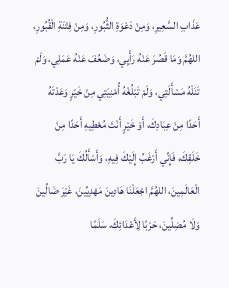عَذَابِ السَّعِيرِ، وَمِنْ دَعْوَةِ الثُّبُورِ، وَمِنْ فِتْنَةِ الْقُبُورِ، اللهُمَّ وَمَا قَصُرَ عَنْهُ رَأْيِي، وَضَعُفَ عَنْهُ عَمَلِي، وَلَمْ تَنَلْهُ مَسْأَلَتِي، وَلَمْ تَبْلُغْهُ أُمْنِيَتِي مِنْ خَيْرٍ وَعَدْتَهُ أَحَدًا مِنْ عِبَادِكَ، أَوْ خَيْرٍ أَنْتَ مُعْطِيهِ أَحَدًا مِنْ خَلَقِكَ، فَإِنِّي أَرْغَبُ إِلَيْكَ فِيهِ، وَأَسْأَلُكَ يَا رَبَّ الْعَالَمِينَ، اللهُمَّ اجْعَلْنَا هَادِينَ مَهْدِيِّينَ، غَيْرَ ضَالِّينَ وَلَا مُضِلِّينَ، حَرْبًا لِأَعْدَائِكَ، سَلَمًا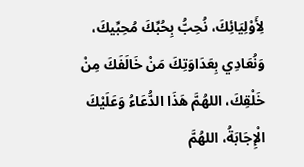لِأَوْلِيَائِكَ، نُحِبُّ بِحُبِّكَ مُحِبِّيكَ، وَنُعَادِي بِعَدَاوَتِكَ مَنْ خَالَفَكَ مِنْ خَلْقِكَ، اللهُمَّ هَذَا الدُّعَاءُ وَعَلَيْكَ الْإِجَابَةُ، اللهُمَّ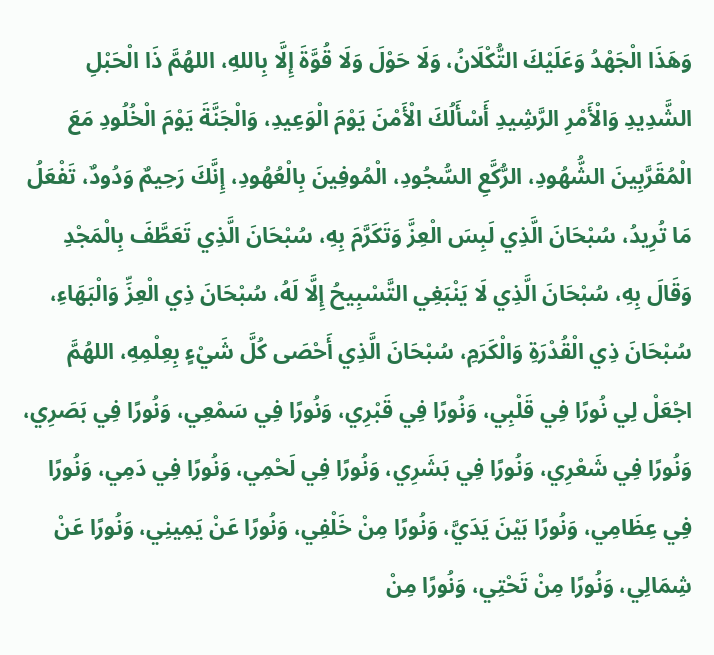وَهَذَا الْجَهْدُ وَعَلَيْكَ التُّكْلَانُ، وَلَا حَوْلَ وَلَا قُوَّةَ إِلَّا بِاللهِ، اللهُمَّ ذَا الْحَبْلِ الشَّدِيدِ وَالْأَمْرِ الرَّشِيدِ أَسْأَلُكَ الْأَمْنَ يَوْمَ الْوَعِيدِ، وَالْجَنَّةَ يَوْمَ الْخُلُودِ مَعَ الْمُقَرَّبِينَ الشُّهُودِ، الرُّكَّعِ السُّجُودِ، الْمُوفِينَ بِالْعُهُودِ، إِنَّكَ رَحِيمٌ وَدُودٌ، تَفْعَلُ مَا تُرِيدُ، سُبْحَانَ الَّذِي لَبِسَ الْعِزَّ وَتَكَرَّمَ بِهِ، سُبْحَانَ الَّذِي تَعَطَّفَ بِالْمَجْدِ وَقَالَ بِهِ، سُبْحَانَ الَّذِي لَا يَنْبَغِي التَّسْبِيحُ إِلَّا لَهُ، سُبْحَانَ ذِي الْعِزِّ وَالْبَهَاءِ، سُبْحَانَ ذِي الْقُدْرَةِ وَالْكَرَمِ، سُبْحَانَ الَّذِي أَحْصَى كُلَّ شَيْءٍ بِعِلْمِهِ، اللهُمَّ اجْعَلْ لِي نُورًا فِي قَلْبِي، وَنُورًا فِي قَبْرِي، وَنُورًا فِي سَمْعِي، وَنُورًا فِي بَصَرِي، وَنُورًا فِي شَعْرِي، وَنُورًا فِي بَشَرِي، وَنُورًا فِي لَحْمِي، وَنُورًا فِي دَمِي، وَنُورًا فِي عِظَامِي، وَنُورًا بَيْنَ يَدَيَّ، وَنُورًا مِنْ خَلْفِي، وَنُورًا عَنْ يَمِينِي، وَنُورًا عَنْ شِمَالِي، وَنُورًا مِنْ تَحْتِي، وَنُورًا مِنْ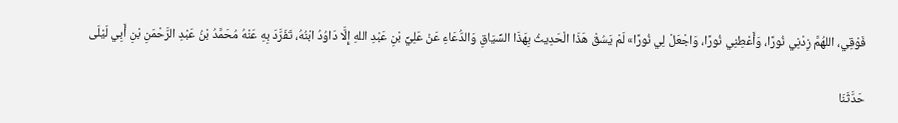فَوْقِي، اللهُمَّ زِدْنِي نُورًا، وَأَعْطِنِي نُورًا، وَاجْعَلْ لِي نُورًا» لَمْ يَسُقْ هَذَا الْحَدِيثُ بِهَذَا السِّيَاقِ وَالدُّعَاءِ عَنْ عَلِيِّ بْنِ عَبْدِ اللهِ إِلَّا دَاوُدُ ابْنُهُ، تَفَرَّدَ بِهِ عَنْهُ مُحَمَّدُ بْنُ عَبْدِ الرَّحْمَنِ بْنِ أَبِي لَيْلَى

حَدَّثَنَا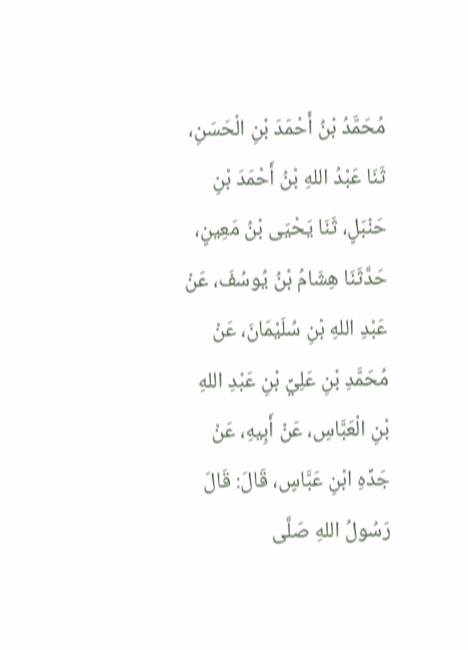مُحَمَّدُ بْنُ أَحْمَدَ بْنِ الْحَسَنِ، ثَنَا عَبْدُ اللهِ بْنُ أَحْمَدَ بْنِ حَنْبَلٍ، ثَنَا يَحْيَى بْنُ مَعِينٍ، حَدَّثَنَا هِشَامُ بْنُ يُوسُفَ، عَنْ عَبْدِ اللهِ بْنِ سُلَيْمَانَ، عَنْ مُحَمَّدِ بْنِ عَلِيِّ بْنِ عَبْدِ اللهِ بْنِ الْعَبَّاسِ، عَنْ أَبِيهِ، عَنْ جَدِّهِ ابْنِ عَبَّاسٍ، قَالَ: قَالَ رَسُولُ اللهِ صَلَّى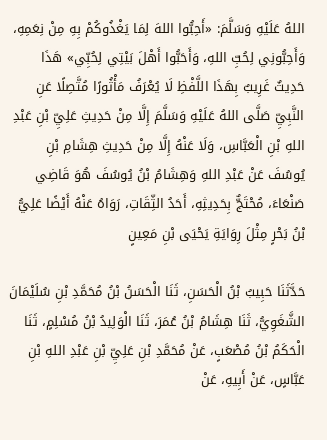اللهُ عَلَيْهِ وَسَلَّمَ: «أَحِبُّوا اللهَ لِمَا يَغْذُوكُمْ بِهِ مِنْ نِعَمِهِ، وَأَحِبُّونِي لِحُبِّ اللهِ، وَأَحَبُّوا أَهْلَ بَيْتِي لِحُبِّي» هَذَا حَدِيثٌ غَرِيبٌ بِهَذَا اللَّفْظِ لَا يُعْرَفُ مَأْثُورًا مُتَّصِلًا عَنِ النَّبِيِّ صَلَّى اللهُ عَلَيْهِ وَسَلَّمَ إِلَّا مِنْ حَدِيثِ عَلِيِّ بْنِ عَبْدِ اللهِ بْنِ الْعَبَّاسِ، وَلَا عَنْهُ إِلَّا مِنْ حَدِيثِ هِشَامِ بْنِ يُوسُفَ عَنْ عَبْدِ اللهِ وَهِشَامُ بْنُ يُوسُفَ هُوَ قَاضِي صَنْعَاءَ، مُحْتَجٌّ بِحَدِيثِهِ، أَحَدُ الثِّقَاتِ، رَوَاهُ عَنْهُ أَيْضًا عَلِيُّ بْنُ بَحْرٍ مِثْلَ رِوَايَةِ يَحْيَى بْنِ مَعِينٍ

حَدَّثَنَا حَبِيبُ بْنُ الْحَسَنِ، ثَنَا الْحَسَنُ بْنُ مُحَمَّدِ بْنِ سُلَيْمَانَ الشَّغَوِيُّ، ثَنَا هِشَامُ بْنُ عُمَرَ، ثَنَا الْوَلِيدُ بْنُ مُسْلِمٍ، ثَنَا الْحَكَمُ بْنُ مُصْعَبٍ، عَنْ مُحَمَّدِ بْنِ عَلِيِّ بْنِ عَبْدِ اللهِ بْنِ عَبَّاسٍ، عَنْ أَبِيهِ، عَنْ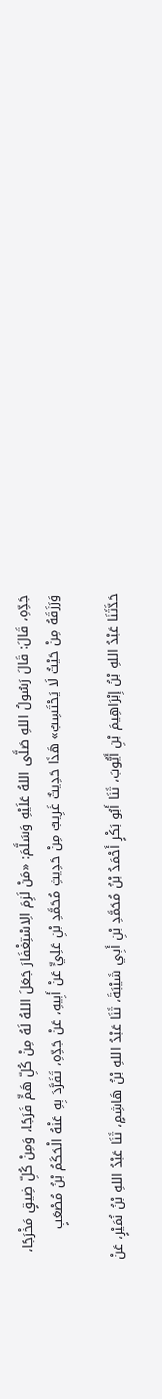جَدِّهِ، قَالَ: قَالَ رَسُولُ اللهِ صَلَّى اللهُ عَلَيْهِ وَسَلَّمَ: «مَنْ لَزِمَ الِاسْتِغْفَارَ جَعَلَ اللهُ لَهُ مِنْ كُلِّ هَمٍّ فَرَجًا، وَمِنْ كُلِّ ضِيقٍ مَخْرَجًا، وَرَزَقَهُ مِنْ حَيْثُ لَا يَحْتَسِبُ» هَذَا حَدِيثٌ غَرِيبٌ مِنْ حَدِيثِ مُحَمَّدِ بْنِ عَلِيٍّ عَنْ أَبِيهِ، عَنْ جَدِّهِ، تَفَرَّدَ بِهِ عَنْهُ الْحَكَمُ بْنُ مُصْعَبٍ

حَدَّثَنَا عَبْدُ اللهِ بْنُ إِبْرَاهِيمَ بْنِ أَيُّوبَ، ثَنَا أَبُو بَكْرٍ أَحْمَدُ بْنُ مُحَمَّدِ بْنِ أَبِي شَيْبَةَ، ثَنَا عَبْدُ اللهِ بْنُ هَاشِمٍ، ثَنَا عَبْدُ اللهِ بْنُ نُمَيْرٍ، عَنْ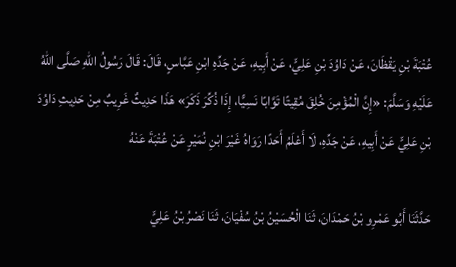عُتْبَةَ بْنِ يَقْظَانَ، عَنْ دَاوُدَ بْنِ عَلِيٍّ، عَنْ أَبِيهِ، عَنْ جَدِّهِ ابْنِ عَبَّاسٍ، قَالَ: قَالَ رَسُولُ اللهِ صَلَّى اللهُ عَلَيْهِ وَسَلَّمَ: «إِنَّ الْمُؤْمِنَ خُلِقَ مُقِيتًا تَوَّابًا نَسِيًّا، إِذَا ذُكِّرَ ذَكَرَ» هَذَا حَدِيثٌ غَرِيبٌ مِنْ حَدِيثِ دَاوُدَ بْنِ عَلِيٍّ عَنْ أَبِيهِ، عَنْ جَدِّهِ، لَا أَعْلَمُ أَحَدًا رَوَاهُ غَيْرَ ابْنِ نُمَيْرٍ عَنْ عُتْبَةَ عَنْهُ

حَدَّثَنَا أَبُو عَمْرِو بْنُ حَمْدَانَ، ثَنَا الْحُسَيْنُ بْنُ سُفْيَانَ، ثَنَا نَصْرُ بْنُ عَلِيٍّ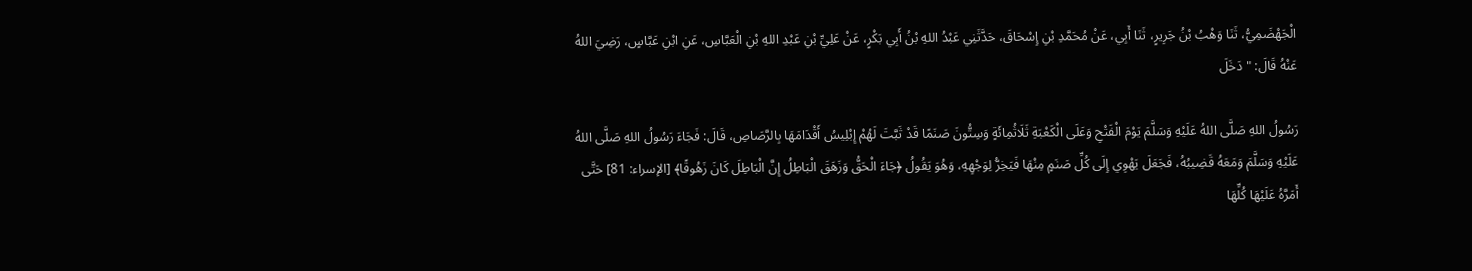الْجَهْضَمِيُّ، ثَنَا وَهْبُ بْنُ جَرِيرٍ، ثَنَا أَبِي، عَنْ مُحَمَّدِ بْنِ إِسْحَاقَ، حَدَّثَنِي عَبْدُ اللهِ بْنُ أَبِي بَكْرٍ، عَنْ عَلِيِّ بْنِ عَبْدِ اللهِ بْنِ الْعَبَّاسِ، عَنِ ابْنِ عَبَّاسٍ، رَضِيَ اللهُ عَنْهُ قَالَ: " دَخَلَ

رَسُولُ اللهِ صَلَّى اللهُ عَلَيْهِ وَسَلَّمَ يَوْمَ الْفَتْحِ وَعَلَى الْكَعْبَةِ ثَلَاثُمِائَةٍ وَسِتُّونَ صَنَمًا قَدْ ثَبَّتَ لَهُمْ إِبْلِيسُ أَقْدَامَهَا بِالرَّصَاصِ، قَالَ: فَجَاءَ رَسُولُ اللهِ صَلَّى اللهُ عَلَيْهِ وَسَلَّمَ وَمَعَهُ قَضِيبُهُ، فَجَعَلَ يَهْوِي إِلَى كُلِّ صَنَمٍ مِنْهَا فَيَخِرُّ لِوَجْهِهِ، وَهُوَ يَقُولُ ﴿جَاءَ الْحَقُّ وَزَهَقَ الْبَاطِلُ إِنَّ الْبَاطِلَ كَانَ زَهُوقًا﴾ [الإسراء: 81] حَتَّى أَمَرَّهُ عَلَيْهَا كُلِّهَا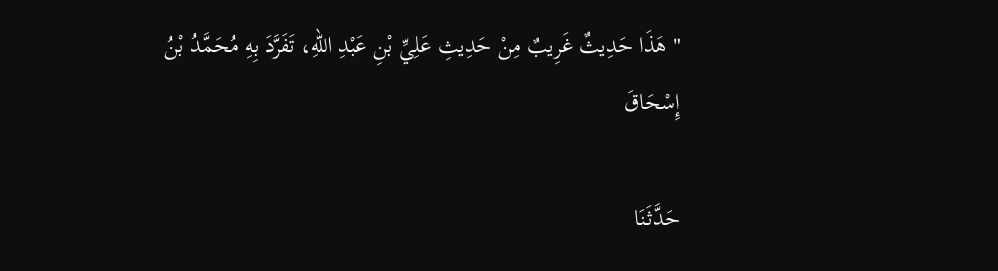" هَذَا حَدِيثٌ غَرِيبٌ مِنْ حَدِيثِ عَلِيِّ بْنِ عَبْدِ اللهِ، تَفَرَّدَ بِهِ مُحَمَّدُ بْنُ إِسْحَاقَ

حَدَّثَنَا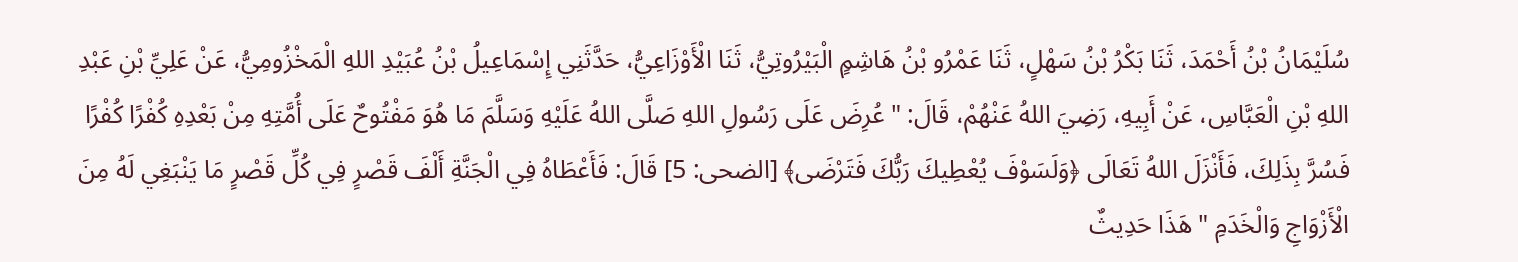سُلَيْمَانُ بْنُ أَحْمَدَ، ثَنَا بَكْرُ بْنُ سَهْلٍ، ثَنَا عَمْرُو بْنُ هَاشِمٍ الْبَيْرُوتِيُّ، ثَنَا الْأَوْزَاعِيُّ، حَدَّثَنِي إِسْمَاعِيلُ بْنُ عُبَيْدِ اللهِ الْمَخْزُومِيُّ، عَنْ عَلِيِّ بْنِ عَبْدِ اللهِ بْنِ الْعَبَّاسِ، عَنْ أَبِيهِ، رَضِيَ اللهُ عَنْهُمْ، قَالَ: " عُرِضَ عَلَى رَسُولِ اللهِ صَلَّى اللهُ عَلَيْهِ وَسَلَّمَ مَا هُوَ مَفْتُوحٌ عَلَى أُمَّتِهِ مِنْ بَعْدِهِ كُفْرًا كُفْرًا فَسُرَّ بِذَلِكَ، فَأَنْزَلَ اللهُ تَعَالَى ﴿وَلَسَوْفَ يُعْطِيكَ رَبُّكَ فَتَرْضَى﴾ [الضحى: 5] قَالَ: فَأَعْطَاهُ فِي الْجَنَّةِ أَلْفَ قَصْرٍ فِي كُلِّ قَصْرٍ مَا يَنْبَغِي لَهُ مِنَ الْأَزْوَاجِ وَالْخَدَمِ " هَذَا حَدِيثٌ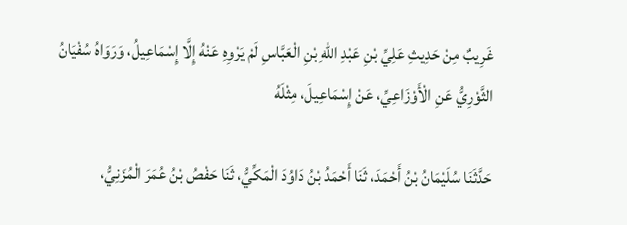غَرِيبٌ مِنْ حَدِيثِ عَلِيِّ بْنِ عَبْدِ اللهِ بْنِ الْعَبَّاسِ لَمْ يَرْوِهِ عَنْهُ إِلَّا إِسْمَاعِيلُ، وَرَوَاهُ سُفْيَانُ الثَّوْرِيُّ عَنِ الْأَوْزَاعِيِّ، عَنْ إِسْمَاعِيلَ، مِثْلَهُ

حَدَّثَنَا سُلَيْمَانُ بْنُ أَحْمَدَ، ثَنَا أَحْمَدُ بْنُ دَاوُدَ الْمَكِّيُّ، ثَنَا حَفْصُ بْنُ عُمَرَ الْمُزَنِيُّ،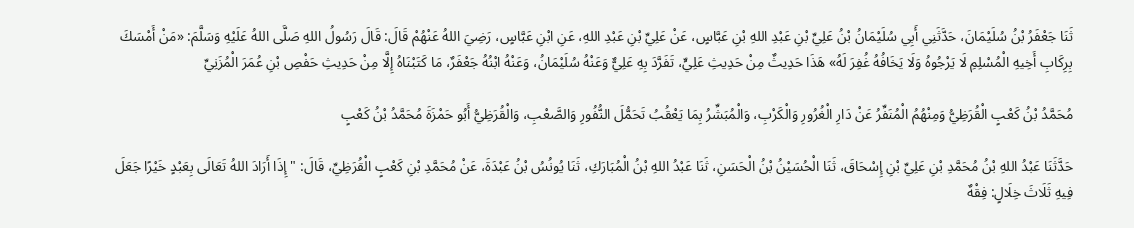ثَنَا جَعْفَرُ بْنُ سُلَيْمَانَ، حَدَّثَنِي أَبِي سُلَيْمَانُ بْنُ عَلِيِّ بْنِ عَبْدِ اللهِ بْنِ عَبَّاسٍ، عَنْ عَلِيِّ بْنِ عَبْدِ اللهِ، عَنِ ابْنِ عَبَّاسٍ، رَضِيَ اللهُ عَنْهُمْ قَالَ: قَالَ رَسُولُ اللهِ صَلَّى اللهُ عَلَيْهِ وَسَلَّمَ: «مَنْ أَمْسَكَ بِرِكَابِ أَخِيهِ الْمُسْلِمِ لَا يَرْجُوهُ وَلَا يَخَافُهُ غُفِرَ لَهُ» هَذَا حَدِيثٌ مِنْ حَدِيثِ عَلِيٍّ، تَفَرَّدَ بِهِ عَلِيٌّ وَعَنْهُ سُلَيْمَانُ، وَعَنْهُ ابْنُهُ جَعْفَرٌ، مَا كَتَبْنَاهُ إِلَّا مِنْ حَدِيثِ حَفْصِ بْنِ عُمَرَ الْمُزَنِيِّ

مُحَمَّدُ بْنُ كَعْبٍ الْقُرَظِيُّ وَمِنْهُمُ الْمُنَفِّرُ عَنْ دَارِ الْغُرُورِ وَالْكَرْبِ، وَالْمُبَشِّرُ بِمَا يَعْقُبُ تَحَمُّلَ النُّفُورِ وَالصَّعْبِ، وَالْقُرَظِيُّ أَبُو حَمْزَةَ مُحَمَّدُ بْنُ كَعْبٍ

حَدَّثَنَا عَبْدُ اللهِ بْنُ مُحَمَّدِ بْنِ عَلِيِّ بْنِ إِسْحَاقَ، ثَنَا الْحُسَيْنُ بْنُ الْحَسَنِ، ثَنَا عَبْدُ اللهِ بْنُ الْمُبَارَكِ، ثَنَا يُونُسُ بْنُ عَبْدَةَ، عَنْ مُحَمَّدِ بْنِ كَعْبٍ الْقُرَظِيِّ، قَالَ: " إِذَا أَرَادَ اللهُ تَعَالَى بِعَبْدٍ خَيْرًا جَعَلَ فِيهِ ثَلَاثَ خِلَالٍ: فِقْهٌ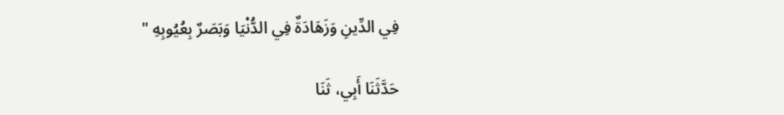فِي الدِّينِ وَزَهَادَةٌ فِي الدُّنْيَا وَبَصَرٌ بِعُيُوبِهِ "

حَدَّثَنَا أَبِي، ثَنَا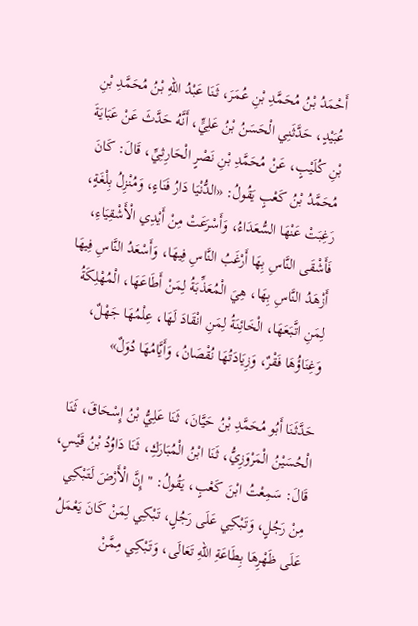أَحْمَدُ بْنُ مُحَمَّدِ بْنِ عُمَرَ، ثَنَا عَبْدُ اللهِ بْنُ مُحَمَّدِ بْنِ عُبَيْدٍ، حَدَّثَنِي الْحَسَنُ بْنُ عَلِيٍّ، أَنَّهُ حَدَّثَ عَنْ عَبَايَةَ بْنِ كُلَيْبٍ، عَنْ مُحَمَّدِ بْنِ نَصْرٍ الْحَارِثِيِّ، قَالَ: كَانَ مُحَمَّدُ بْنُ كَعْبٍ يَقُولُ: «الدُّنْيَا دَارُ فَنَاءٍ، وَمُنْزِلُ بِلْغَةٍ، رَغِبَتْ عَنْهَا السُّعَدَاءُ، وَأَسْرَعَتْ مِنْ أَيْدِي الْأَشْقِيَاءِ، فَأَشْقَى النَّاسِ بِهَا أَرْغَبُ النَّاسِ فِيهَا، وَأَسْعَدُ النَّاسِ فِيهَا أَزْهَدُ النَّاسِ بِهَا، هِيَ الْمُعَذِّبَةُ لِمَنْ أَطَاعَهَا، الْمُهْلِكَةُ لِمَنِ اتَّبَعَهَا، الْخَائِنَةُ لِمَنِ انْقَادَ لَهَا، عِلْمُهَا جَهْلٌ، وَغِنَاؤُهَا فَقْرٌ، وَزِيَادَتُهَا نُقْصَانُ، وَأَيَّامُهَا دُوَلٌ»

حَدَّثَنَا أَبُو مُحَمَّدِ بْنُ حَيَّانَ، ثَنَا عَلِيُّ بْنُ إِسْحَاقَ، ثَنَا الْحُسَيْنُ الْمَرْوَزِيُّ، ثَنَا ابْنُ الْمُبَارَكِ، ثَنَا دَاوُدُ بْنُ قَيْسٍ، قَالَ: سَمِعْتُ ابْنَ كَعْبٍ، يَقُولُ: " إِنَّ الْأَرْضَ لَتَبْكِي مِنْ رَجُلٍ، وَتَبْكِي عَلَى رَجُلٍ، تَبْكِي لِمَنْ كَانَ يَعْمَلُ عَلَى ظَهْرِهَا بِطَاعَةِ اللهِ تَعَالَى، وَتَبْكِي مِمَّنْ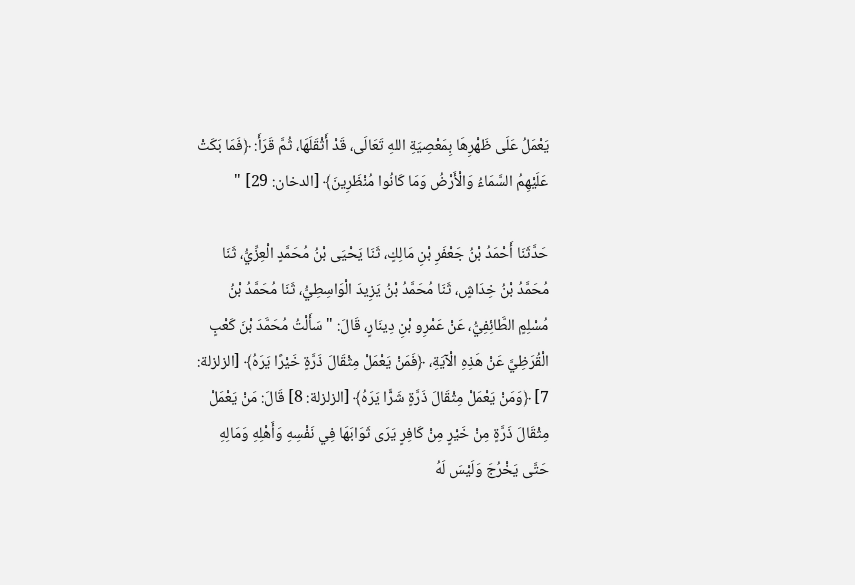يَعْمَلُ عَلَى ظَهْرِهَا بِمَعْصِيَةِ اللهِ تَعَالَى، قَدْ أَثْقَلَهَا، ثُمَّ قَرَأَ: ﴿فَمَا بَكَتْ عَلَيْهِمُ السَّمَاءُ وَالْأَرْضُ وَمَا كَانُوا مُنْظَرِينَ﴾ [الدخان: 29] "

حَدَّثَنَا أَحْمَدُ بْنُ جَعْفَرِ بْنِ مَالِكٍ، ثَنَا يَحْيَى بْنُ مُحَمَّدٍ الْعِزِّيُّ، ثَنَا مُحَمَّدُ بْنُ خِدَاشٍ، ثَنَا مُحَمَّدُ بْنُ يَزِيدَ الْوَاسِطِيُّ، ثَنَا مُحَمَّدُ بْنُ مُسْلِمٍ الطَّائِفِيُّ، عَنْ عَمْرِو بْنِ دِينَارٍ، قَالَ: " سَأَلْتُ مُحَمَّدَ بْنَ كَعْبٍ الْقُرَظِيَّ عَنْ هَذِهِ الْآيَةِ، ﴿فَمَنْ يَعْمَلْ مِثْقَالَ ذَرَّةٍ خَيْرًا يَرَهُ﴾ [الزلزلة: 7] ﴿وَمَنْ يَعْمَلْ مِثْقَالَ ذَرَّةٍ شَرًّا يَرَهُ﴾ [الزلزلة: 8] قَالَ: مَنْ يَعْمَلْ مِثْقَالَ ذَرَّةٍ مِنْ خَيْرٍ مِنْ كَافِرٍ يَرَى ثَوَابَهَا فِي نَفْسِهِ وَأَهْلِهِ وَمَالِهِ حَتَّى يَخْرُجَ وَلَيْسَ لَهُ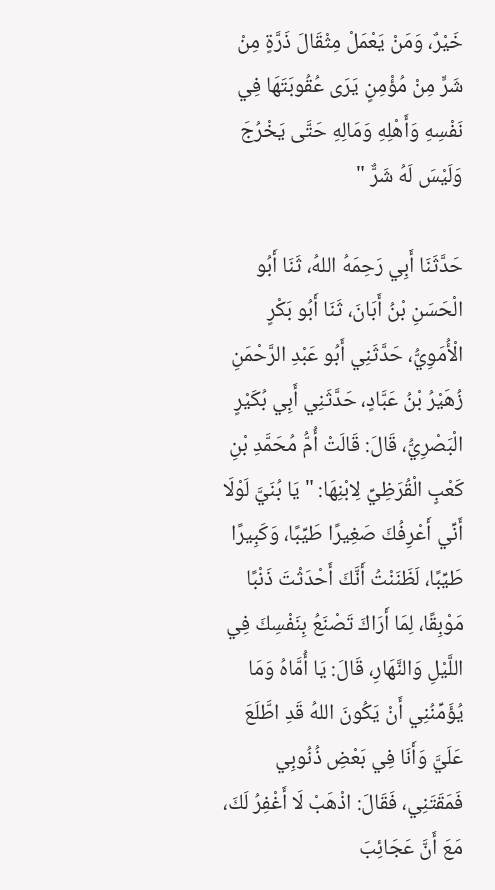خَيْرٌ، وَمَنْ يَعْمَلْ مِثْقَالَ ذَرَّةٍ مِنْ شَرٍّ مِنْ مُؤْمِنٍ يَرَى عُقُوبَتَهَا فِي نَفْسِهِ وَأَهْلِهِ وَمَالِهِ حَتَّى يَخْرُجَ وَلَيْسَ لَهُ شَرٌّ "

حَدَّثَنَا أَبِي رَحِمَهُ اللهُ، ثَنَا أَبُو الْحَسَنِ بْنُ أَبَانَ، ثَنَا أَبُو بَكْرٍ الْأُمَوِيُّ، حَدَّثَنِي أَبُو عَبْدِ الرَّحْمَنِ زُهَيْرُ بْنُ عَبَّادٍ، حَدَّثَنِي أَبِي بُكَيْرٍ الْبَصْرِيُّ، قَالَ: قَالَتْ أُمُّ مُحَمَّدِ بْنِ كَعْبٍ الْقُرَظِيِّ لِابْنِهَا: " يَا بُنَيَّ لَوْلَا أَنِّي أَعْرِفُكَ صَغِيرًا طَيِّبًا، وَكَبِيرًا طَيِّبًا، لَظَنَنْتُ أَنَّكَ أَحْدَثْتَ ذَنْبًا مَوْبِقًا، لِمَا أَرَاكَ تَصْنَعُ بِنَفْسِكَ فِي اللَّيْلِ وَالنَّهَارِ، قَالَ: يَا أُمَّاهُ وَمَا يُؤَمِّنُنِي أَنْ يَكُونَ اللهُ قَدِ اطَّلَعَ عَلَيَّ وَأَنَا فِي بَعْضِ ذُنُوبِي فَمَقَتَنِي، فَقَالَ: اذْهَبْ لَا أَغْفِرُ لَكَ، مَعَ أَنَّ عَجَائِبَ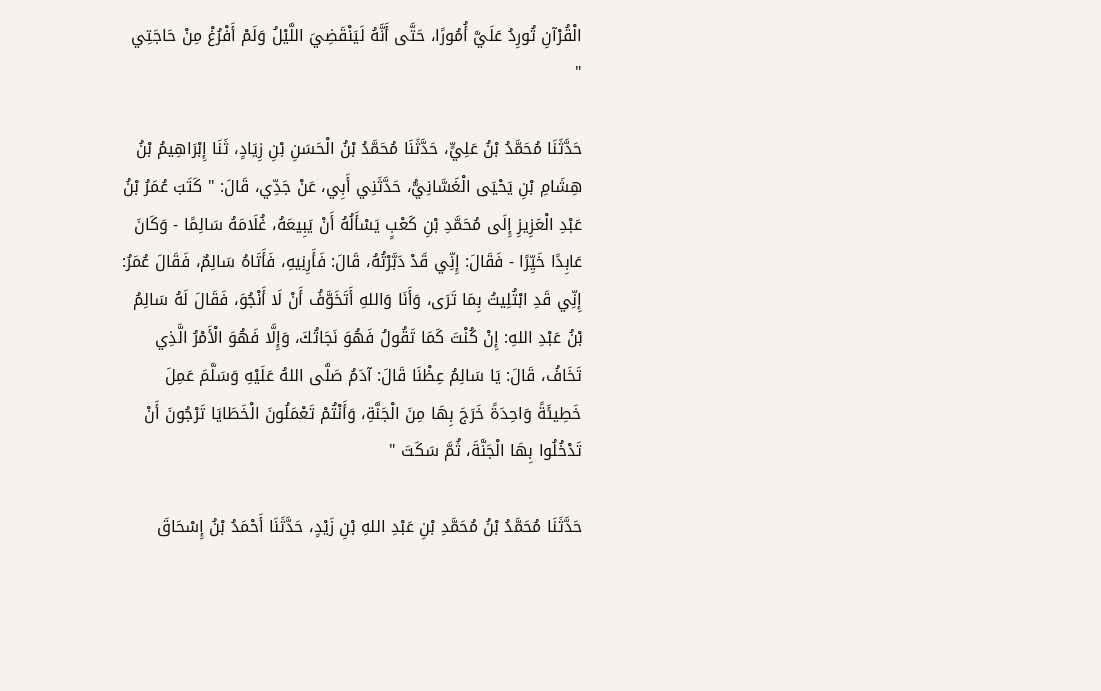الْقُرْآنِ تُورِدُ عَلَيَّ أُمُورًا، حَتَّى أَنَّهُ لَيَنْقَضِيَ اللَّيْلُ وَلَمْ أَفْرُغْ مِنْ حَاجَتِي "

حَدَّثَنَا مُحَمَّدُ بْنُ عَلِيٍّ، حَدَّثَنَا مُحَمَّدُ بْنُ الْحَسَنِ بْنِ زِيَادٍ، ثَنَا إِبْرَاهِيمُ بْنُ هِشَامِ بْنِ يَحْيَى الْغَسَّانِيُّ، حَدَّثَنِي أَبِي، عَنْ جَدِّي، قَالَ: " كَتَبَ عُمَرُ بْنُ عَبْدِ الْعَزِيزِ إِلَى مُحَمَّدِ بْنِ كَعْبٍ يَسْأَلُهُ أَنْ يَبِيعَهُ، غُلَامَهُ سَالِمًا - وَكَانَ عَابِدًا خَيِّرًا - فَقَالَ: إِنِّي قَدْ دَبَّرْتُهُ، قَالَ: فَأَرِنِيهِ، فَأَتَاهُ سَالِمٌ، فَقَالَ عُمَرُ: إِنِّي قَدِ ابْتُلِيتُ بِمَا تَرَى، وَأَنَا وَاللهِ أَتَخَوَّفُ أَنْ لَا أَنْجُوَ، فَقَالَ لَهُ سَالِمُ بْنُ عَبْدِ اللهِ: إِنْ كُنْتَ كَمَا تَقُولُ فَهُوَ نَجَاتُكَ، وَإِلَّا فَهُوَ الْأَمْرُ الَّذِي تَخَافُ، قَالَ: يَا سَالِمُ عِظْنَا قَالَ: آدَمُ صَلَّى اللهُ عَلَيْهِ وَسَلَّمَ عَمِلَ خَطِيئَةً وَاحِدَةً خَرَجَ بِهَا مِنَ الْجَنَّةِ، وَأَنْتُمْ تَعْمَلُونَ الْخَطَايَا تَرْجُونَ أَنْ تَدْخُلُوا بِهَا الْجَنَّةَ، ثُمَّ سَكَتَ "

حَدَّثَنَا مُحَمَّدُ بْنُ مُحَمَّدِ بْنِ عَبْدِ اللهِ بْنِ زَيْدٍ، حَدَّثَنَا أَحْمَدُ بْنُ إِسْحَاقَ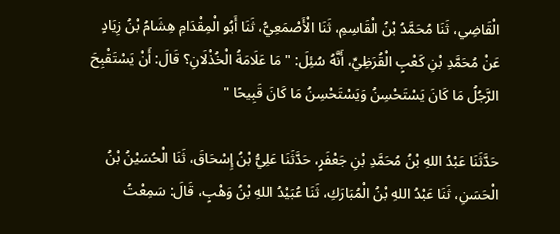الْقَاضِي، ثَنَا مُحَمَّدُ بْنُ الْقَاسِمِ، ثَنَا الْأَصْمَعِيُّ، ثَنَا أَبُو الْمِقْدَامِ هِشَامُ بْنُ زِيَادٍ عَنْ مُحَمَّدِ بْنِ كَعْبٍ الْقُرَظِيِّ، أَنَّهُ سُئِلَ: " مَا عَلَامَةُ الْخُذْلَانِ؟ قَالَ: أَنْ يَسْتَقْبِحَ الرَّجُلُ مَا كَانَ يَسْتَحْسِنُ وَيَسْتَحْسِنُ مَا كَانَ قَبِيحًا "

حَدَّثَنَا عَبْدُ اللهِ بْنُ مُحَمَّدِ بْنِ جَعْفَرٍ، حَدَّثَنَا عَلِيُّ بْنُ إِسْحَاقَ، ثَنَا الْحُسَيْنُ بْنُ الْحَسَنِ، ثَنَا عَبْدُ اللهِ بْنُ الْمُبَارَكِ، ثَنَا عُبَيْدُ اللهِ بْنُ وَهْبٍ، قَالَ: سَمِعْتُ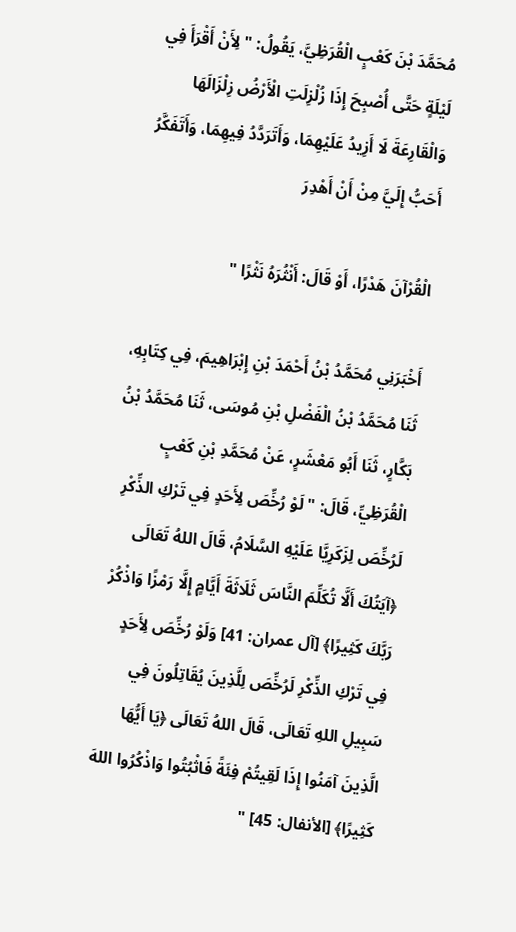مُحَمَّدَ بْنَ كَعْبٍ الْقُرَظِيَّ، يَقُولُ: " لِأَنْ أَقْرَأَ فِي لَيْلَةٍ حَتَّى أُصْبِحَ إِذَا زُلْزِلَتِ الْأَرْضُ زِلْزَالَهَا وَالْقَارِعَةَ لَا أَزِيدُ عَلَيْهِمَا، وَأَتَرَدَّدُ فِيهِمَا، وَأَتَفَكَّرُ أَحَبُّ إِلَيَّ مِنْ أَنْ أَهْدِرَ

الْقُرْآنَ هَدْرًا، أَوْ قَالَ: أَنْثُرَهُ نَثْرًا "

أَخْبَرَنِي مُحَمَّدُ بْنُ أَحْمَدَ بْنِ إِبْرَاهِيمَ، فِي كِتَابِهِ، ثَنَا مُحَمَّدُ بْنُ الْفَضْلِ بْنِ مُوسَى، ثَنَا مُحَمَّدُ بْنُ بَكَّارٍ، ثَنَا أَبُو مَعْشَرٍ، عَنْ مُحَمَّدِ بْنِ كَعْبٍ الْقُرَظِيِّ، قَالَ: " لَوْ رُخِّصَ لِأَحَدٍ فِي تَرْكِ الذِّكْرِ لَرُخِّصَ لِزَكَرِيَّا عَلَيْهِ السَّلَامُ، قَالَ اللهُ تَعَالَى ﴿آيَتُكَ أَلَّا تُكَلِّمَ النَّاسَ ثَلَاثَةَ أَيَّامٍ إِلَّا رَمْزًا وَاذْكُرْ رَبَّكَ كَثِيرًا﴾ [آل عمران: 41] وَلَوْ رُخِّصَ لِأَحَدٍ فِي تَرْكِ الذِّكْرِ لَرُخِّصَ لِلَّذِينَ يُقَاتِلُونَ فِي سَبِيلِ اللهِ تَعَالَى، قَالَ اللهُ تَعَالَى ﴿يَا أَيُّهَا الَّذِينَ آمَنُوا إِذَا لَقِيتُمْ فِئَةً فَاثْبُتُوا وَاذْكُرُوا اللهَ كَثِيرًا﴾ [الأنفال: 45] "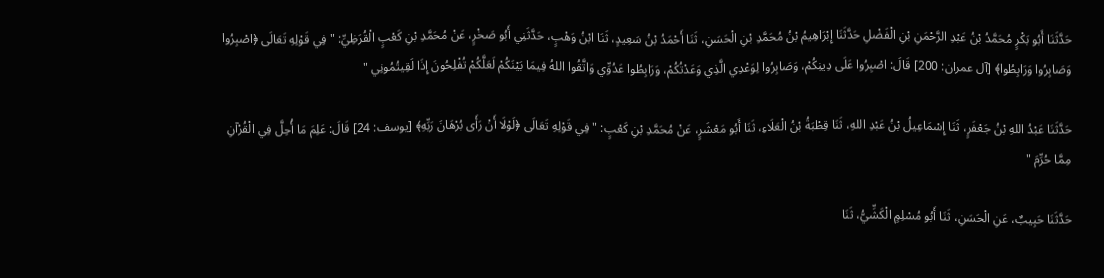حَدَّثَنَا أَبُو بَكْرٍ مُحَمَّدُ بْنُ عَبْدِ الرَّحْمَنِ بْنِ الْفَضْلِ حَدَّثَنَا إِبْرَاهِيمُ بْنُ مُحَمَّدِ بْنِ الْحَسَنِ، ثَنَا أَحْمَدُ بْنُ سَعِيدٍ، ثَنَا ابْنُ وَهْبٍ، حَدَّثَنِي أَبُو صَخْرٍ، عَنْ مُحَمَّدِ بْنِ كَعْبٍ الْقُرَظِيِّ: " فِي قَوْلِهِ تَعَالَى ﴿اصْبِرُوا وَصَابِرُوا وَرَابِطُوا﴾ [آل عمران: 200] قَالَ: اصْبِرُوا عَلَى دِينِكُمْ، وَصَابِرُوا لِوَعْدِي الَّذِي وَعَدْتُكُمْ، وَرَابِطُوا عَدُوِّي وَاتَّقُوا اللهُ فِيمَا بَيْنَكُمْ لَعَلَّكُمْ تُفْلِحُونَ إِذَا لَقِيتُمُونِي "

حَدَّثَنَا عَبْدُ اللهِ بْنُ جَعْفَرٍ، ثَنَا إِسْمَاعِيلُ بْنُ عَبْدِ اللهِ، ثَنَا قِطْبَةُ بْنُ الْعَلَاءِ، ثَنَا أَبُو مَعْشَرٍ، عَنْ مُحَمَّدِ بْنِ كَعْبٍ: " فِي قَوْلِهِ تَعَالَى ﴿لَوْلَا أَنْ رَأَى بُرْهَانَ رَبِّهِ﴾ [يوسف: 24] قَالَ: عَلِمَ مَا أُحِلَّ فِي الْقُرْآنِ مِمَّا حُرِّمَ "

حَدَّثَنَا حَبِيبٌ، عَنِ الْحَسَنِ، ثَنَا أَبُو مُسْلِمٍ الْكَشِّيُّ، ثَنَا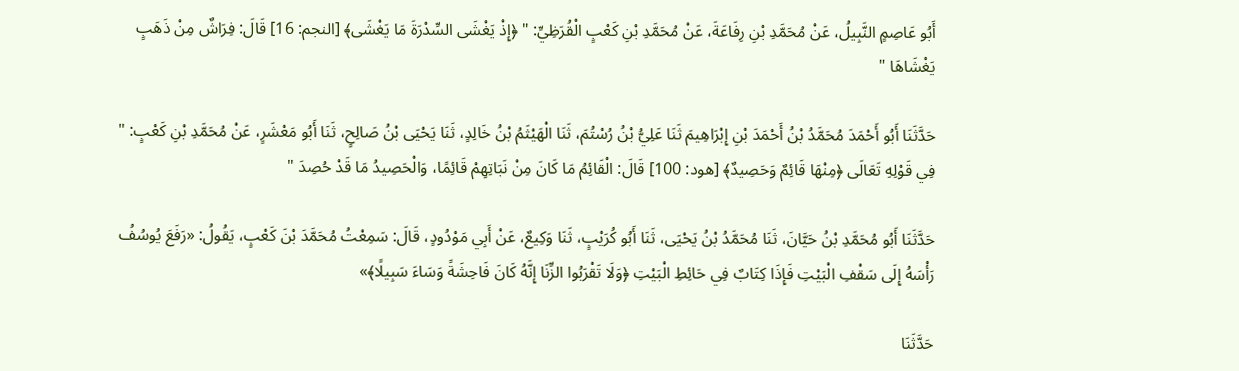أَبُو عَاصِمٍ النَّبِيلُ، عَنْ مُحَمَّدِ بْنِ رِفَاعَةَ، عَنْ مُحَمَّدِ بْنِ كَعْبٍ الْقُرَظِيِّ: " ﴿إِذْ يَغْشَى السِّدْرَةَ مَا يَغْشَى﴾ [النجم: 16] قَالَ: فِرَاشٌ مِنْ ذَهَبٍ يَغْشَاهَا "

حَدَّثَنَا أَبُو أَحْمَدَ مُحَمَّدُ بْنُ أَحْمَدَ بْنِ إِبْرَاهِيمَ ثَنَا عَلِيُّ بْنُ رُسْتُمَ، ثَنَا الْهَيْثَمُ بْنُ خَالِدٍ، ثَنَا يَحْيَى بْنُ صَالِحٍ، ثَنَا أَبُو مَعْشَرٍ، عَنْ مُحَمَّدِ بْنِ كَعْبٍ: " فِي قَوْلِهِ تَعَالَى ﴿مِنْهَا قَائِمٌ وَحَصِيدٌ﴾ [هود: 100] قَالَ: الْقَائِمُ مَا كَانَ مِنْ نَبَاتِهِمْ قَائِمًا، وَالْحَصِيدُ مَا قَدْ حُصِدَ "

حَدَّثَنَا أَبُو مُحَمَّدِ بْنُ حَيَّانَ، ثَنَا مُحَمَّدُ بْنُ يَحْيَى، ثَنَا أَبُو كُرَيْبٍ، ثَنَا وَكِيعٌ، عَنْ أَبِي مَوْدُودٍ، قَالَ: سَمِعْتُ مُحَمَّدَ بْنَ كَعْبٍ، يَقُولُ: «رَفَعَ يُوسُفُ رَأْسَهُ إِلَى سَقْفِ الْبَيْتِ فَإِذَا كِتَابٌ فِي حَائِطِ الْبَيْتِ ﴿وَلَا تَقْرَبُوا الزِّنَا إِنَّهُ كَانَ فَاحِشَةً وَسَاءَ سَبِيلًا﴾»

حَدَّثَنَا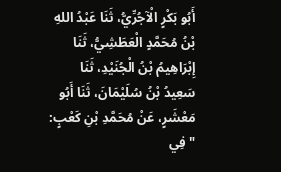أَبُو بَكْرٍ الْآجُرِّيُّ، ثَنَا عَبْدُ اللهِ بْنُ مُحَمَّدٍ الْعَطَشِيُّ، ثَنَا إِبْرَاهِيمُ بْنُ الْجُنَيْدِ، ثَنَا سَعِيدُ بْنُ سُلَيْمَانَ، ثَنَا أَبُو مَعْشَرٍ، عَنْ مُحَمَّدِ بْنِ كَعْبٍ: " فِي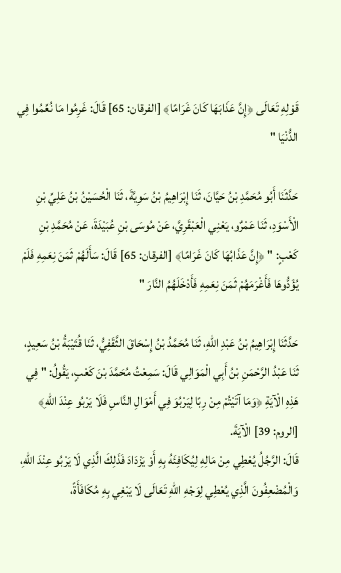قَوْلِهِ تَعَالَى ﴿إِنَّ عَذَابَهَا كَانَ غَرَامًا﴾ [الفرقان: 65] قَالَ: غَرِمُوا مَا نُعِّمُوا فِي الدُّنْيَا "

حَدَّثَنَا أَبُو مُحَمَّدِ بْنُ حَيَّانَ، ثَنَا إِبْرَاهِيمُ بْنُ سَوِيَّةَ، ثَنَا الْحُسَيْنُ بْنُ عَلِيِّ بْنِ الْأَسْوَدِ، ثَنَا عَمْرٌو، يَعْنِي الْعَبْقَرِيَّ، عَنْ مُوسَى بْنِ عُبَيْدَةَ، عَنْ مُحَمَّدِ بْنِ كَعْبٍ: " ﴿إِنَّ عَذَابُهَا كَانَ غَرَامًا﴾ [الفرقان: 65] قَالَ: سَأَلَهُمْ ثَمَنَ نِعَمِهِ فَلَمْ يُؤَدُّوهَا فَأَغْرَمَهُمْ ثَمَنَ نِعَمِهِ فَأَدْخَلَهُمُ النَّارَ "

حَدَّثَنَا إِبْرَاهِيمُ بْنُ عَبْدِ اللهِ، ثَنَا مُحَمَّدُ بْنُ إِسْحَاقَ الثَّقَفِيُّ، ثَنَا قُتَيْبَةُ بْنُ سَعِيدٍ، ثَنَا عَبْدُ الرَّحْمَنِ بْنُ أَبِي الْمَوَالِي قَالَ: سَمِعْتُ مُحَمَّدَ بْنَ كَعْبٍ، يَقُولُ: " فِي هَذِهِ الْآيَةِ ﴿وَمَا آتَيْتُمْ مِنْ رِبًا لِيَرْبُوَ فِي أَمْوَالِ النَّاسِ فَلَا يَرْبُو عِنْدَ اللهِ﴾ [الروم: 39] الْآيَةَ.
قَالَ: الرَّجُلُ يُعْطِي مِنْ مَالِهِ لِيُكَافِئَهُ بِهِ أَوْ يَزْدَادَ فَذَلِكَ الَّذِي لَا يَرْبُو عِنْدَ اللهِ، وَالْمُضْعِفُونَ الَّذِي يُعْطِي لِوَجْهِ اللهِ تَعَالَى لَا يَبْغِي بِهِ مُكَافَأَةً،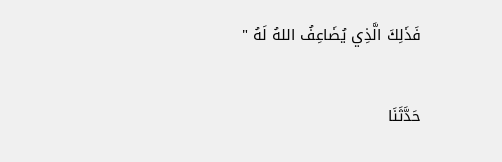فَذَلِكَ الَّذِي يُضَاعِفُ اللهُ لَهُ "

حَدَّثَنَا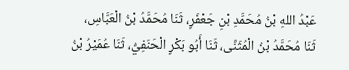عَبْدُ اللهِ بْنُ مُحَمَّدِ بْنِ جَعْفَرٍ، ثَنَا مُحَمَّدُ بْنُ الْعَبَّاسِ، ثَنَا مُحَمَّدُ بْنُ الْمُثَنَّى، ثَنَا أَبُو بَكْرٍ الْحَنَفِيُّ، ثَنَا عُمَيْرُ بْنُ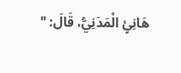هَانِئٍ الْمَدَنِيُّ، قَالَ: "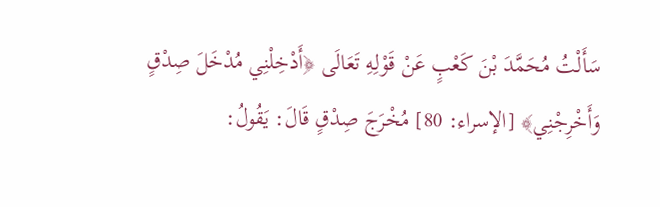سَأَلْتُ مُحَمَّدَ بْنَ كَعْبٍ عَنْ قَوْلِهِ تَعَالَى ﴿أَدْخِلْنِي مُدْخَلَ صِدْقٍ وَأَخْرِجْنِي﴾ [الإسراء: 80] مُخْرَجَ صِدْقٍ قَالَ: يَقُولُ: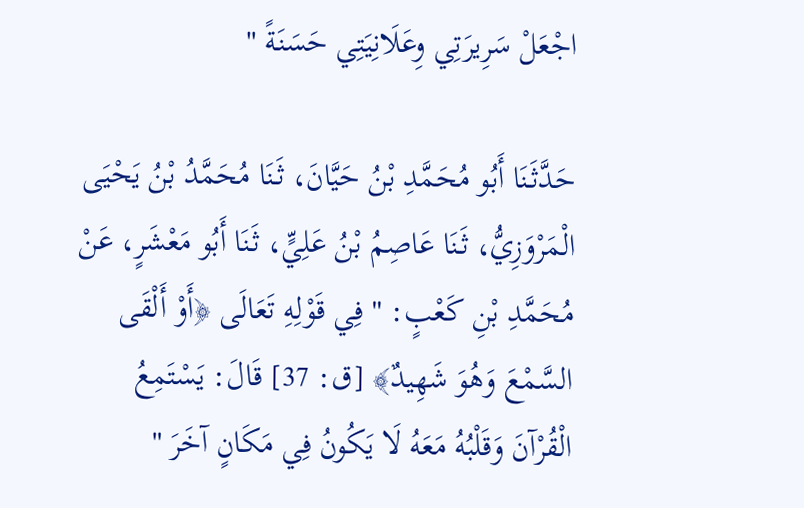اجْعَلْ سَرِيرَتِي وِعَلَانِيَتِي حَسَنَةً "

حَدَّثَنَا أَبُو مُحَمَّدِ بْنُ حَيَّانَ، ثَنَا مُحَمَّدُ بْنُ يَحْيَى الْمَرْوَزِيُّ، ثَنَا عَاصِمُ بْنُ عَلِيٍّ، ثَنَا أَبُو مَعْشَرٍ، عَنْ مُحَمَّدِ بْنِ كَعْبٍ: " فِي قَوْلِهِ تَعَالَى ﴿أَوْ أَلْقَى السَّمْعَ وَهُوَ شَهِيدٌ﴾ [ق: 37] قَالَ: يَسْتَمِعُ الْقُرْآنَ وَقَلْبُهُ مَعَهُ لَا يَكُونُ فِي مَكَانٍ آخَرَ "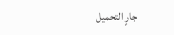جارٍ التحميل